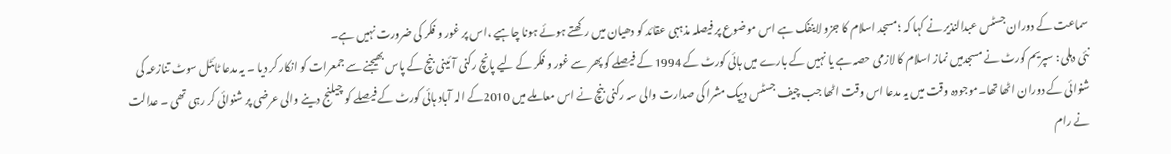سماعت کے دوران جسٹس عبدالنذیر نے کہا کہ ؛مسجد اسلام کا جزو لاینفک ہے اس موضوع پر فیصلہ مذہبی عقائد کو دھیان میں رکھتے ہوئے ہونا چاہیے ،اس پر غور و فکر کی ضرورت نہیں ہے۔
نئی دہلی : سپریم کورٹ نے مسجدمیں نماز اسلام کا لازمی حصہ ہے یا نہیں کے بارے میں ہائی کورٹ کے 1994 کے فیصلے کو پھر سے غور و فکر کے لیے پانچ رکنی آئینی بنچ کے پاس بھیجنے سے جمعرات کو انکار کر دیا ۔ یہ مدعا ٹائٹل سوٹ تنازعہ کی شنوائی کے دوران اٹھا تھا۔موجودہ وقت میں یہ مدعا اس وقت اٹھا جب چیف جسٹس دیپک مشرا کی صدارت والی سہ رکنی بنچ نے اس معاملے میں 2010کے الہ آباد ہائی کورٹ کے فیصلے کو چیلنج دینے والی عرضی پر شنوائی کر رہی تھی ۔ عدالت نے رام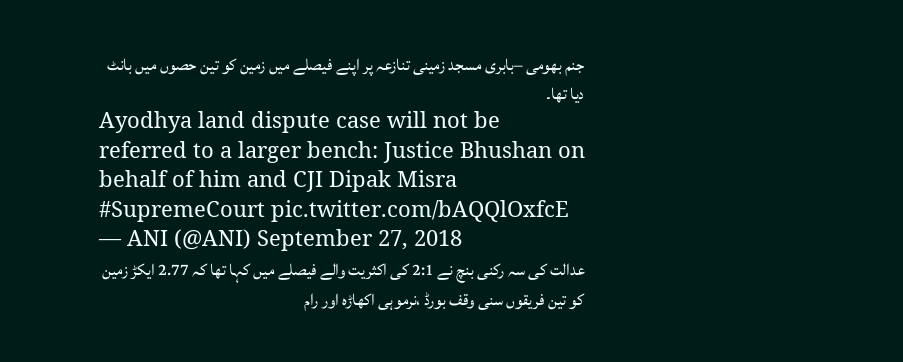جنم بھومی –بابری مسجد زمینی تنازعہ پر اپنے فیصلے میں زمین کو تین حصوں میں بانٹ دیا تھا۔
Ayodhya land dispute case will not be referred to a larger bench: Justice Bhushan on behalf of him and CJI Dipak Misra #SupremeCourt pic.twitter.com/bAQQlOxfcE
— ANI (@ANI) September 27, 2018
عدالت کی سہ رکنی بنچ نے 2:1 کی اکثریت والے فیصلے میں کہا تھا کہ 2.77 ایکڑ زمین کو تین فریقوں سنی وقف بورڈ ،نرموہی اکھاڑہ اور رام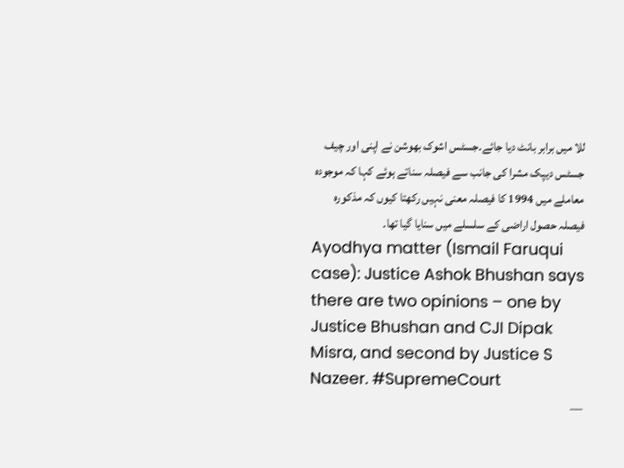للا میں برابر بانٹ دیا جائے۔جسٹس اشوک بھوشن نے اپنی اور چیف جسٹس دیپک مشرا کی جانب سے فیصلہ سناتے ہوئے کہا کہ موجودہ معاملے میں 1994 کا فیصلہ معنی نہیں رکھتا کیوں کہ مذکورہ فیصلہ حصول اراضی کے سلسلے میں سنایا گیا تھا۔
Ayodhya matter (Ismail Faruqui case): Justice Ashok Bhushan says there are two opinions – one by Justice Bhushan and CJI Dipak Misra, and second by Justice S Nazeer. #SupremeCourt
—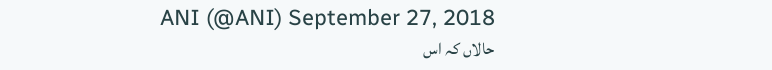ANI (@ANI) September 27, 2018
حالاں کہ اس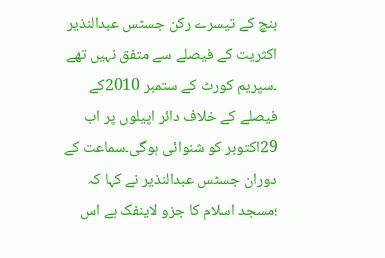بنچ کے تیسرے رکن جسٹس عبدالنذیر اکثریت کے فیصلے سے متفق نہیں تھے ۔سپریم کورٹ کے ستمبر 2010کے فیصلے کے خلاف دائر اپیلوں پر اب 29اکتوبر کو شنوائی ہوگی۔سماعت کے دوران جسٹس عبدالنذیر نے کہا کہ ؛مسجد اسلام کا جزو لاینفک ہے اس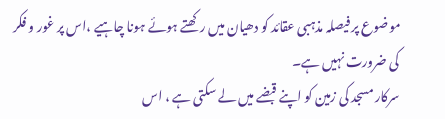موضوع پر فیصلہ مذہبی عقائد کو دھیان میں رکھتے ہوئے ہونا چاہیے ،اس پر غور و فکر کی ضرورت نہیں ہے۔
سرکار مسجد کی زمین کو اپنے قبضے میں لے سکتی ہے ، اس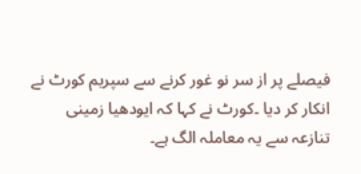فیصلے پر از سر نو غور کرنے سے سپریم کورٹ نے انکار کر دیا ۔کورٹ نے کہا کہ ایودھیا زمینی تنازعہ سے یہ معاملہ الگ ہے۔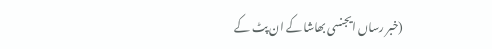(خبر رساں ایجنسی بھاشا کے ان پٹ کے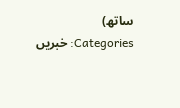ساتھ)
Categories: خبریں